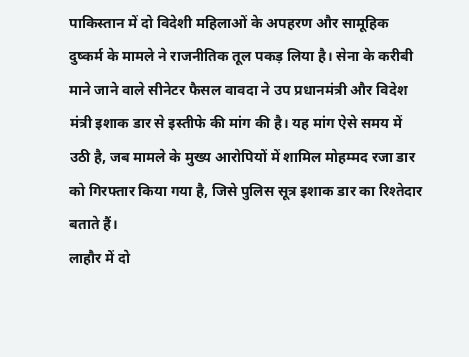पाकिस्तान में दो विदेशी महिलाओं के अपहरण और सामूहिक दुष्कर्म के मामले ने राजनीतिक तूल पकड़ लिया है। सेना के करीबी माने जाने वाले सीनेटर फैसल वावदा ने उप प्रधानमंत्री और विदेश मंत्री इशाक डार से इस्तीफे की मांग की है। यह मांग ऐसे समय में उठी है, जब मामले के मुख्य आरोपियों में शामिल मोहम्मद रजा डार को गिरफ्तार किया गया है, जिसे पुलिस सूत्र इशाक डार का रिश्तेदार बताते हैं।
लाहौर में दो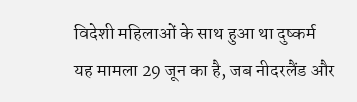विदेशी महिलाओं के साथ हुआ था दुष्कर्म
यह मामला 29 जून का है, जब नीदरलैंड और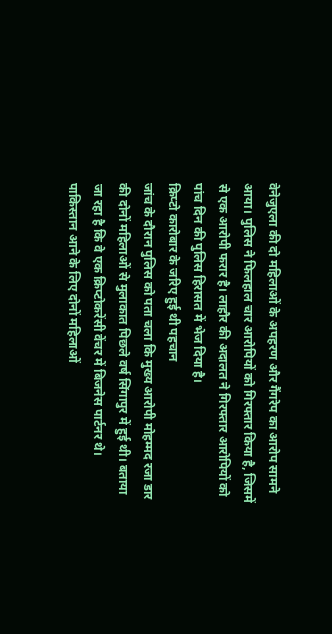वेनेजुएला की दो महिलाओं के अपहरण और गैंगरेप का आरोप सामने आया। पुलिस ने फिलहाल चार आरोपियों को गिरफ्तार किया है, जिसमें से एक आरोपी फरार है। लाहौर की अदालत ने गिरफ्तार आरोपियों को पांच दिन की पुलिस हिरासत में भेज दिया है।
क्रिप्टो कारोबार के जरिए हुई थी पहचान
जांच के दौरान पुलिस को पता चला कि मुख्य आरोपी मोहम्मद रजा डार की दोनों महिलाओं से मुलाकात पिछले वर्ष सिंगापुर में हुई थी। बताया जा रहा है कि वे एक क्रिप्टोकरेंसी वेंचर में बिजनेस पार्टनर थे। पाकिस्तान आने के लिए दोनों महिलाओं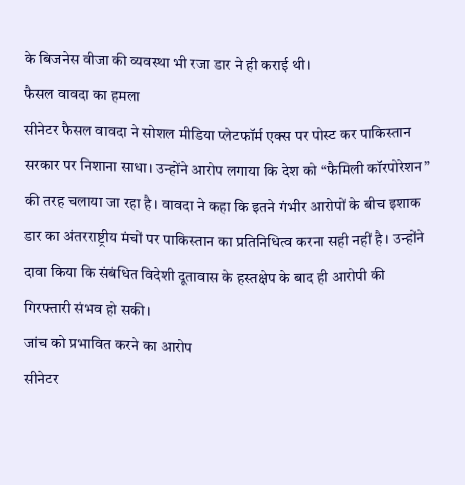के बिजनेस वीजा की व्यवस्था भी रजा डार ने ही कराई थी।
फैसल वावदा का हमला
सीनेटर फैसल वावदा ने सोशल मीडिया प्लेटफॉर्म एक्स पर पोस्ट कर पाकिस्तान सरकार पर निशाना साधा। उन्होंने आरोप लगाया कि देश को “फैमिली कॉरपोरेशन” की तरह चलाया जा रहा है। वावदा ने कहा कि इतने गंभीर आरोपों के बीच इशाक डार का अंतरराष्ट्रीय मंचों पर पाकिस्तान का प्रतिनिधित्व करना सही नहीं है। उन्होंने दावा किया कि संबंधित विदेशी दूतावास के हस्तक्षेप के बाद ही आरोपी की गिरफ्तारी संभव हो सकी।
जांच को प्रभावित करने का आरोप
सीनेटर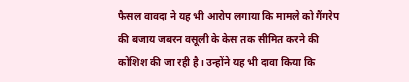फैसल वावदा ने यह भी आरोप लगाया कि मामले को गैंगरेप की बजाय जबरन वसूली के केस तक सीमित करने की कोशिश की जा रही है। उन्होंने यह भी दावा किया कि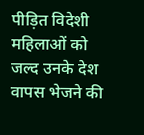पीड़ित विदेशी महिलाओं को जल्द उनके देश वापस भेजने की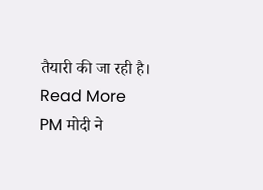तैयारी की जा रही है।
Read More
PM मोदी ने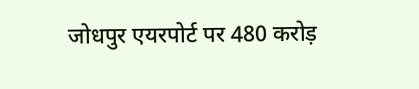जोधपुर एयरपोर्ट पर 480 करोड़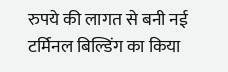रुपये की लागत से बनी नई टर्मिनल बिल्डिंग का किया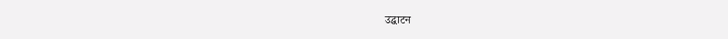उद्घाटन